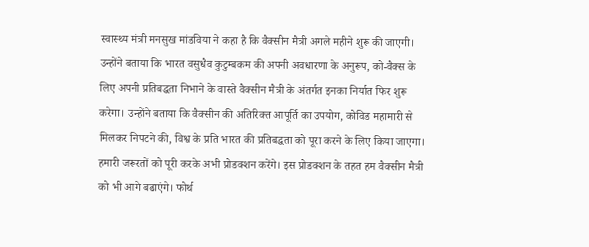स्वास्थ्य मंत्री मनसुख मांडविया ने कहा है कि वैक्सीन मैत्री अगले महीने शुरू की जाएगी। उन्होंने बताया कि भारत वसुधैव कुटुम्बकम की अपनी अवधारणा के अनुरूप, को-वैक्स के लिए अपनी प्रतिबद्धता निभाने के वास्ते वैक्सीन मैत्री के अंतर्गत इनका निर्यात फिर शुरू करेगा। उन्होंने बताया कि वैक्सीन की अतिरिक्त आपूर्ति का उपयोग, कोविड महामारी से मिलकर निपटने की, विश्व के प्रति भारत की प्रतिबद्धता को पूरा करने के लिए किया जाएगा।
हमारी जरूरतों को पूरी करके अभी प्रोडक्शन करेंगे। इस प्रोडक्शन के तहत हम वैक्सीन मैत्री को भी आगे बढाएंगे। फोर्थ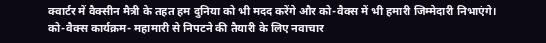क्वार्टर में वैक्सीन मैत्री के तहत हम दुनिया को भी मदद करेंगे और को-वैक्स में भी हमारी जिम्मेदारी निभाएंगे।
को-वैक्स कार्यक्रम- महामारी से निपटने की तैयारी के लिए नवाचार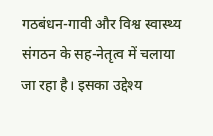गठबंधन-गावी और विश्व स्वास्थ्य संगठन के सह-नेतृत्व में चलाया जा रहा है। इसका उद्देश्य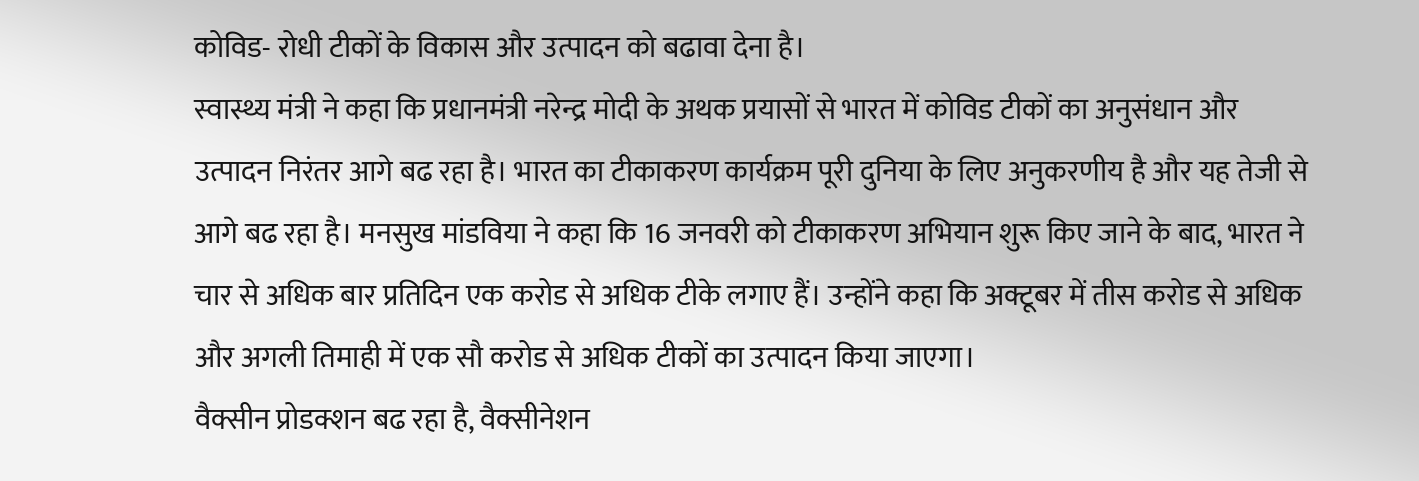कोविड- रोधी टीकों के विकास और उत्पादन को बढावा देना है।
स्वास्थ्य मंत्री ने कहा कि प्रधानमंत्री नरेन्द्र मोदी के अथक प्रयासों से भारत में कोविड टीकों का अनुसंधान और उत्पादन निरंतर आगे बढ रहा है। भारत का टीकाकरण कार्यक्रम पूरी दुनिया के लिए अनुकरणीय है और यह तेजी से आगे बढ रहा है। मनसुख मांडविया ने कहा कि 16 जनवरी को टीकाकरण अभियान शुरू किए जाने के बाद, भारत ने चार से अधिक बार प्रतिदिन एक करोड से अधिक टीके लगाए हैं। उन्होंने कहा कि अक्टूबर में तीस करोड से अधिक और अगली तिमाही में एक सौ करोड से अधिक टीकों का उत्पादन किया जाएगा।
वैक्सीन प्रोडक्शन बढ रहा है, वैक्सीनेशन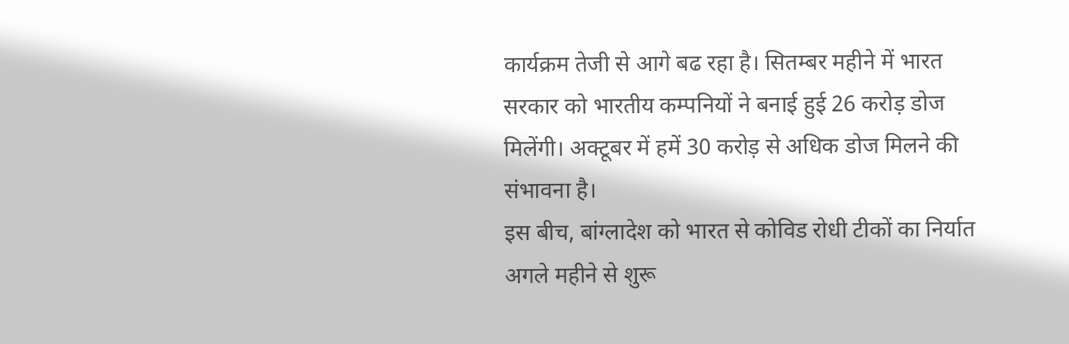कार्यक्रम तेजी से आगे बढ रहा है। सितम्बर महीने में भारत सरकार को भारतीय कम्पनियों ने बनाई हुई 26 करोड़ डोज मिलेंगी। अक्टूबर में हमें 30 करोड़ से अधिक डोज मिलने की संभावना है।
इस बीच, बांग्लादेश को भारत से कोविड रोधी टीकों का निर्यात अगले महीने से शुरू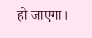हो जाएगा।